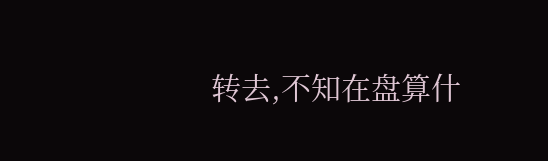转去,不知在盘算什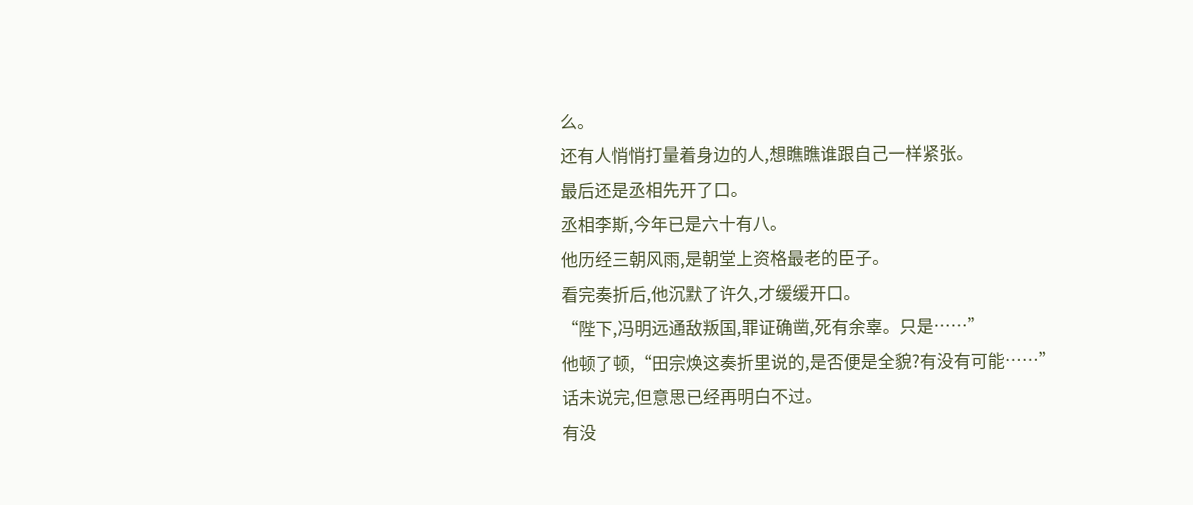么。
还有人悄悄打量着身边的人,想瞧瞧谁跟自己一样紧张。
最后还是丞相先开了口。
丞相李斯,今年已是六十有八。
他历经三朝风雨,是朝堂上资格最老的臣子。
看完奏折后,他沉默了许久,才缓缓开口。
“陛下,冯明远通敌叛国,罪证确凿,死有余辜。只是……”
他顿了顿,“田宗焕这奏折里说的,是否便是全貌?有没有可能……”
话未说完,但意思已经再明白不过。
有没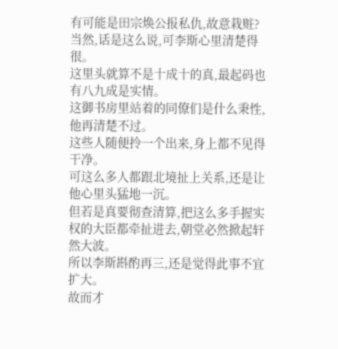有可能是田宗焕公报私仇,故意栽赃?
当然,话是这么说,可李斯心里清楚得很。
这里头就算不是十成十的真,最起码也有八九成是实情。
这御书房里站着的同僚们是什么秉性,他再清楚不过。
这些人随便拎一个出来,身上都不见得干净。
可这么多人都跟北境扯上关系,还是让他心里头猛地一沉。
但若是真要彻查清算,把这么多手握实权的大臣都牵扯进去,朝堂必然掀起轩然大波。
所以李斯斟酌再三,还是觉得此事不宜扩大。
故而才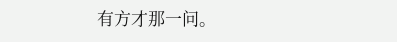有方才那一问。